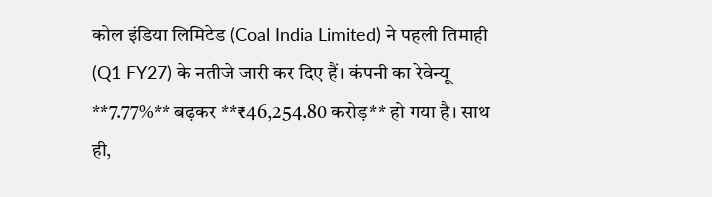कोल इंडिया लिमिटेड (Coal India Limited) ने पहली तिमाही (Q1 FY27) के नतीजे जारी कर दिए हैं। कंपनी का रेवेन्यू **7.77%** बढ़कर **₹46,254.80 करोड़** हो गया है। साथ ही,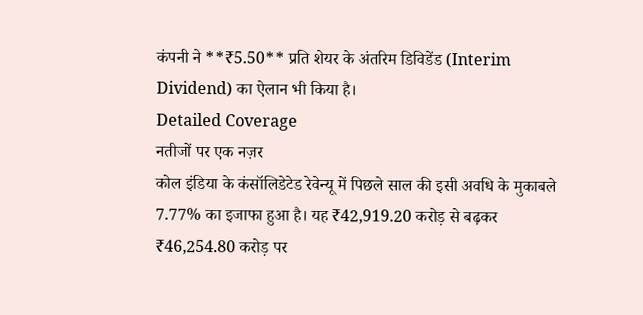कंपनी ने **₹5.50** प्रति शेयर के अंतरिम डिविडेंड (Interim Dividend) का ऐलान भी किया है।
Detailed Coverage
नतीजों पर एक नज़र
कोल इंडिया के कंसॉलिडेटेड रेवेन्यू में पिछले साल की इसी अवधि के मुकाबले 7.77% का इजाफा हुआ है। यह ₹42,919.20 करोड़ से बढ़कर ₹46,254.80 करोड़ पर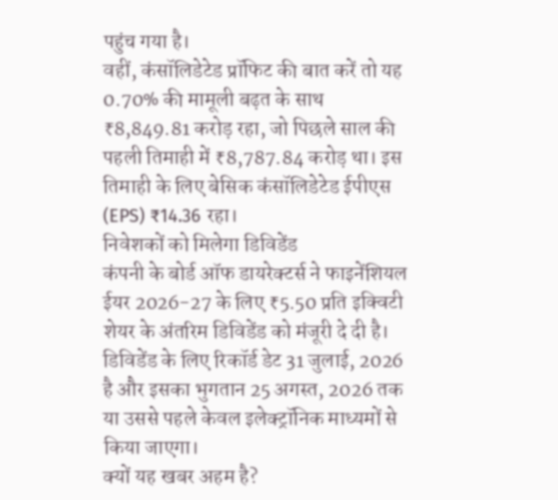पहुंच गया है।
वहीं, कंसॉलिडेटेड प्रॉफिट की बात करें तो यह 0.70% की मामूली बढ़त के साथ ₹8,849.81 करोड़ रहा, जो पिछले साल की पहली तिमाही में ₹8,787.84 करोड़ था। इस तिमाही के लिए बेसिक कंसॉलिडेटेड ईपीएस (EPS) ₹14.36 रहा।
निवेशकों को मिलेगा डिविडेंड
कंपनी के बोर्ड ऑफ डायरेक्टर्स ने फाइनेंशियल ईयर 2026-27 के लिए ₹5.50 प्रति इक्विटी शेयर के अंतरिम डिविडेंड को मंजूरी दे दी है। डिविडेंड के लिए रिकॉर्ड डेट 31 जुलाई, 2026 है और इसका भुगतान 25 अगस्त, 2026 तक या उससे पहले केवल इलेक्ट्रॉनिक माध्यमों से किया जाएगा।
क्यों यह खबर अहम है?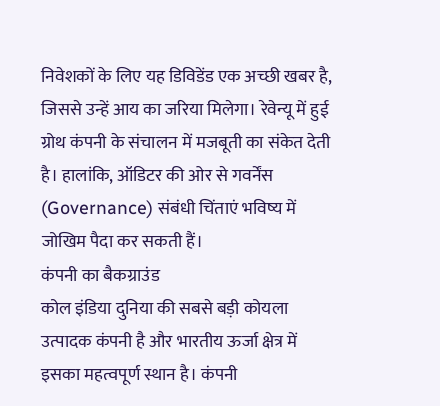निवेशकों के लिए यह डिविडेंड एक अच्छी खबर है, जिससे उन्हें आय का जरिया मिलेगा। रेवेन्यू में हुई ग्रोथ कंपनी के संचालन में मजबूती का संकेत देती है। हालांकि, ऑडिटर की ओर से गवर्नेंस (Governance) संबंधी चिंताएं भविष्य में जोखिम पैदा कर सकती हैं।
कंपनी का बैकग्राउंड
कोल इंडिया दुनिया की सबसे बड़ी कोयला उत्पादक कंपनी है और भारतीय ऊर्जा क्षेत्र में इसका महत्वपूर्ण स्थान है। कंपनी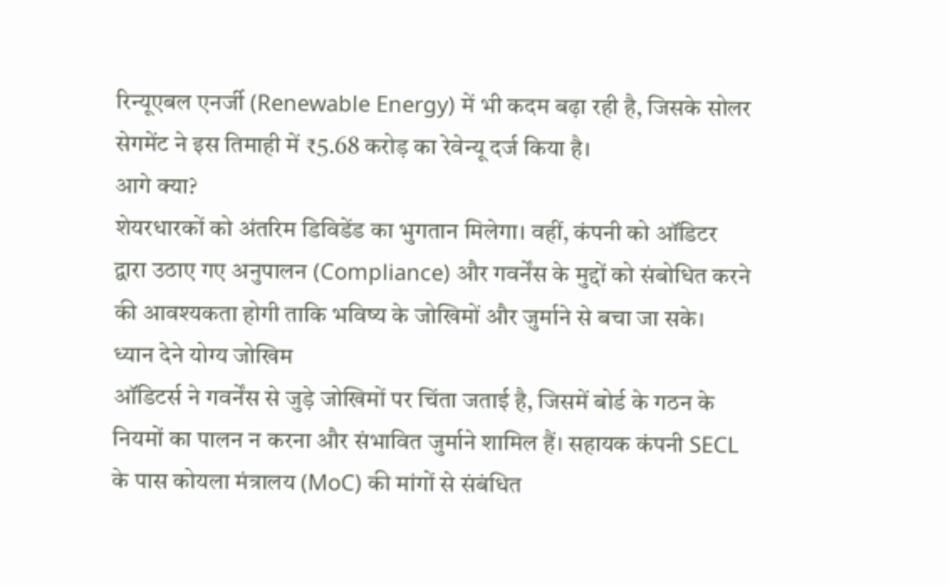रिन्यूएबल एनर्जी (Renewable Energy) में भी कदम बढ़ा रही है, जिसके सोलर सेगमेंट ने इस तिमाही में ₹5.68 करोड़ का रेवेन्यू दर्ज किया है।
आगे क्या?
शेयरधारकों को अंतरिम डिविडेंड का भुगतान मिलेगा। वहीं, कंपनी को ऑडिटर द्वारा उठाए गए अनुपालन (Compliance) और गवर्नेंस के मुद्दों को संबोधित करने की आवश्यकता होगी ताकि भविष्य के जोखिमों और जुर्माने से बचा जा सके।
ध्यान देने योग्य जोखिम
ऑडिटर्स ने गवर्नेंस से जुड़े जोखिमों पर चिंता जताई है, जिसमें बोर्ड के गठन के नियमों का पालन न करना और संभावित जुर्माने शामिल हैं। सहायक कंपनी SECL के पास कोयला मंत्रालय (MoC) की मांगों से संबंधित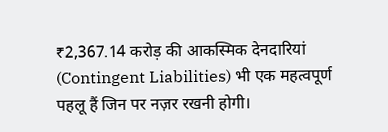₹2,367.14 करोड़ की आकस्मिक देनदारियां (Contingent Liabilities) भी एक महत्वपूर्ण पहलू हैं जिन पर नज़र रखनी होगी।